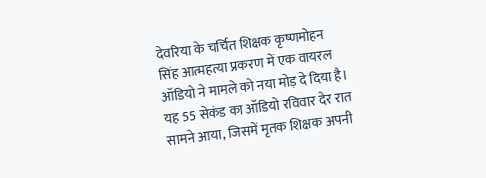देवरिया के चर्चित शिक्षक कृष्णमोहन सिंह आत्महत्या प्रकरण में एक वायरल ऑडियो ने मामले को नया मोड़ दे दिया है। यह 55 सेकंड का ऑडियो रविवार देर रात सामने आया, जिसमें मृतक शिक्षक अपनी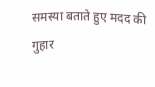समस्या बताते हुए मदद की गुहार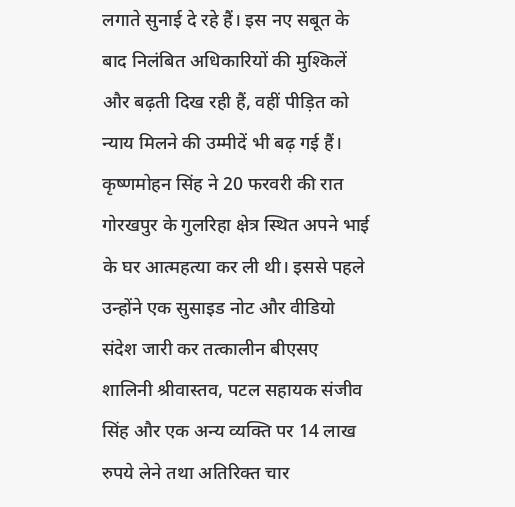लगाते सुनाई दे रहे हैं। इस नए सबूत के बाद निलंबित अधिकारियों की मुश्किलें और बढ़ती दिख रही हैं, वहीं पीड़ित को न्याय मिलने की उम्मीदें भी बढ़ गई हैं।
कृष्णमोहन सिंह ने 20 फरवरी की रात गोरखपुर के गुलरिहा क्षेत्र स्थित अपने भाई के घर आत्महत्या कर ली थी। इससे पहले उन्होंने एक सुसाइड नोट और वीडियो संदेश जारी कर तत्कालीन बीएसए शालिनी श्रीवास्तव, पटल सहायक संजीव सिंह और एक अन्य व्यक्ति पर 14 लाख रुपये लेने तथा अतिरिक्त चार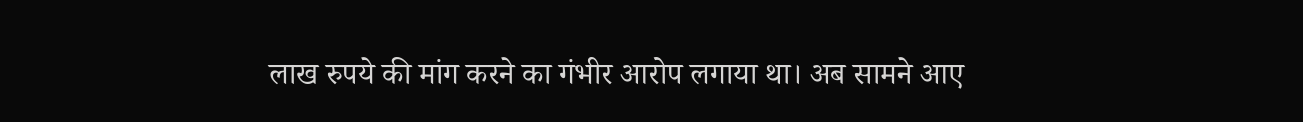लाख रुपये की मांग करने का गंभीर आरोप लगाया था। अब सामने आए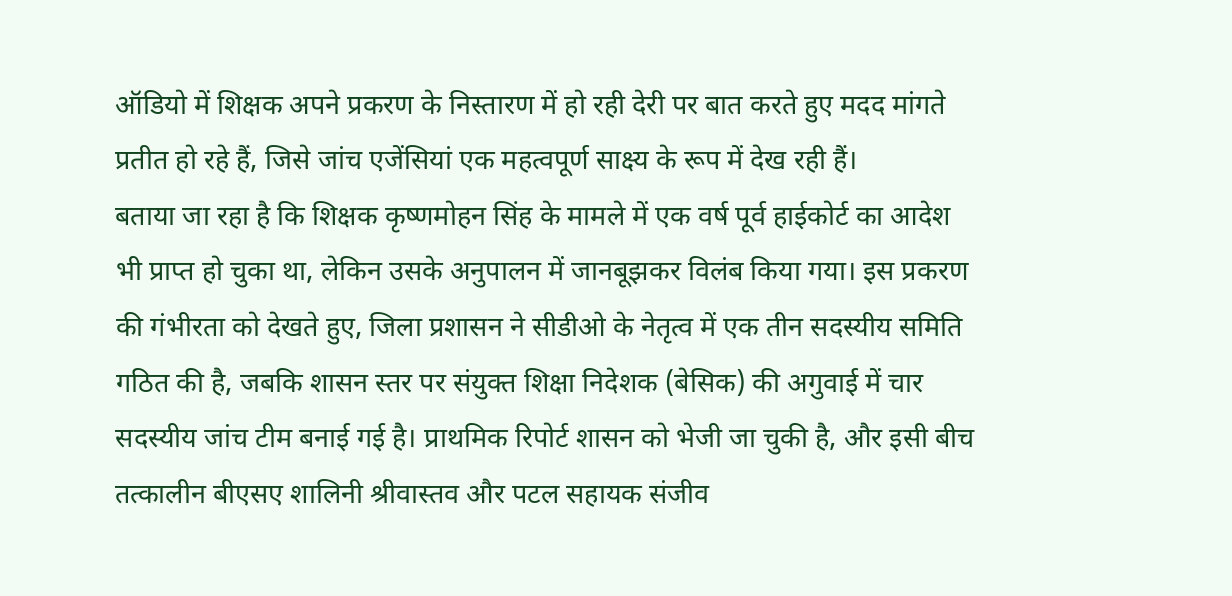ऑडियो में शिक्षक अपने प्रकरण के निस्तारण में हो रही देरी पर बात करते हुए मदद मांगते प्रतीत हो रहे हैं, जिसे जांच एजेंसियां एक महत्वपूर्ण साक्ष्य के रूप में देख रही हैं।
बताया जा रहा है कि शिक्षक कृष्णमोहन सिंह के मामले में एक वर्ष पूर्व हाईकोर्ट का आदेश भी प्राप्त हो चुका था, लेकिन उसके अनुपालन में जानबूझकर विलंब किया गया। इस प्रकरण की गंभीरता को देखते हुए, जिला प्रशासन ने सीडीओ के नेतृत्व में एक तीन सदस्यीय समिति गठित की है, जबकि शासन स्तर पर संयुक्त शिक्षा निदेशक (बेसिक) की अगुवाई में चार सदस्यीय जांच टीम बनाई गई है। प्राथमिक रिपोर्ट शासन को भेजी जा चुकी है, और इसी बीच तत्कालीन बीएसए शालिनी श्रीवास्तव और पटल सहायक संजीव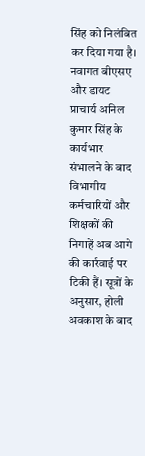सिंह को निलंबित कर दिया गया है।
नवागत बीएसए और डायट प्राचार्य अनिल कुमार सिंह के कार्यभार संभालने के बाद विभागीय कर्मचारियों और शिक्षकों की निगाहें अब आगे की कार्रवाई पर टिकी हैं। सूत्रों के अनुसार, होली अवकाश के बाद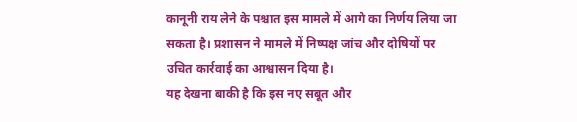कानूनी राय लेने के पश्चात इस मामले में आगे का निर्णय लिया जा सकता है। प्रशासन ने मामले में निष्पक्ष जांच और दोषियों पर उचित कार्रवाई का आश्वासन दिया है।
यह देखना बाकी है कि इस नए सबूत और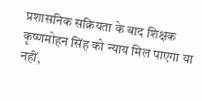प्रशासनिक सक्रियता के बाद शिक्षक कृष्णमोहन सिंह को न्याय मिल पाएगा या नहीं,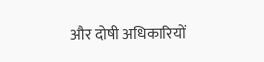और दोषी अधिकारियों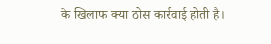के खिलाफ क्या ठोस कार्रवाई होती है।